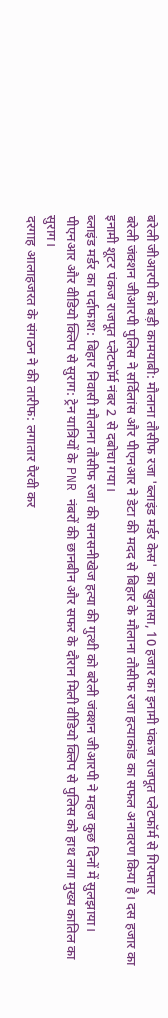बरेली जीआरपी को बड़ी कामयाबी: मौलाना तौसीफ रजा 'ब्लाइंड मर्डर केस' का खुलासा, 10 हजार का इनामी पंकज राजपूत प्लेटफॉर्म से गिरफ्तार
बरेली जंक्शन जीआरपी पुलिस ने सर्विलांस और पीएनआर ने डेटा की मदद से बिहार के मौलाना तौसीफ रजा हत्याकांड का सफल अनावरण किया है। दस हजार का इनामी शूटर पंकज राजपूत प्लेटफॉर्म नंबर 2 से दबोचा गया।
ब्लाइंड मर्डर का पर्दाफाश: बिहार निवासी मौलाना तौसीफ रजा की सनसनीखेज हत्या की गुत्थी को बरेली जंक्शन जीआरपी ने महज कुछ दिनों में सुलझाया।
पीएनआर और वीडियो क्लिप से सुराग: ट्रेन यात्रियों के PNR नंबरों की छानबीन और सफर के दौरान मिली वीडियो क्लिप से पुलिस को हाथ लगा मुख्य कातिल का सुराग।
दरगाह आलाहजरत के संगठन ने की तारीफ: लगातार पैरवी कर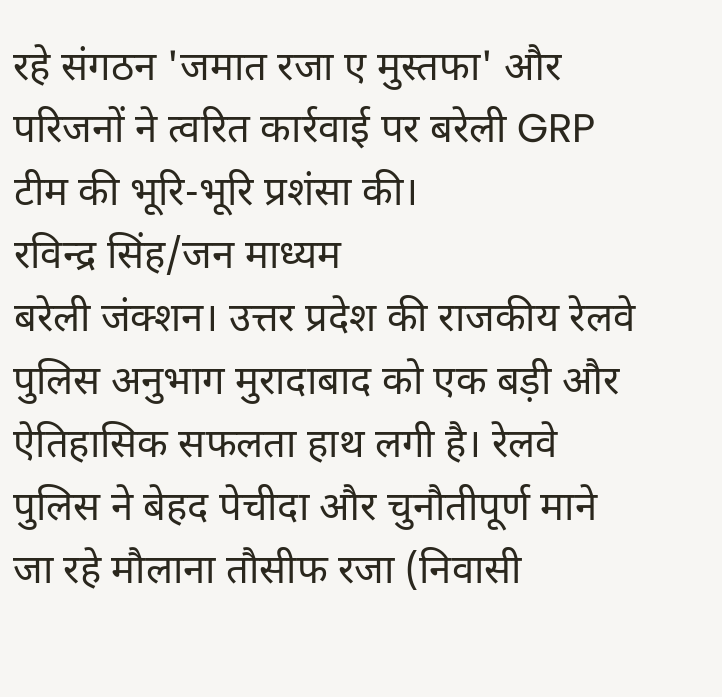रहे संगठन 'जमात रजा ए मुस्तफा' और परिजनों ने त्वरित कार्रवाई पर बरेली GRP टीम की भूरि-भूरि प्रशंसा की।
रविन्द्र सिंह/जन माध्यम
बरेली जंक्शन। उत्तर प्रदेश की राजकीय रेलवे पुलिस अनुभाग मुरादाबाद को एक बड़ी और ऐतिहासिक सफलता हाथ लगी है। रेलवे पुलिस ने बेहद पेचीदा और चुनौतीपूर्ण माने जा रहे मौलाना तौसीफ रजा (निवासी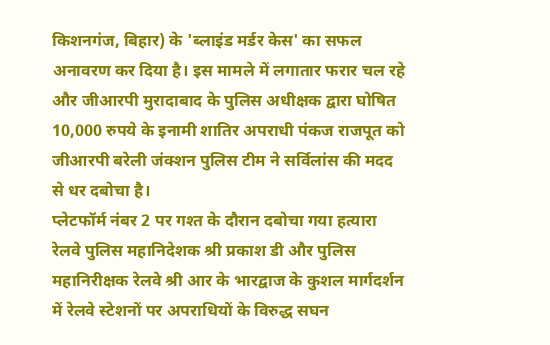किशनगंज, बिहार) के 'ब्लाइंड मर्डर केस' का सफल अनावरण कर दिया है। इस मामले में लगातार फरार चल रहे और जीआरपी मुरादाबाद के पुलिस अधीक्षक द्वारा घोषित 10,000 रुपये के इनामी शातिर अपराधी पंकज राजपूत को जीआरपी बरेली जंक्शन पुलिस टीम ने सर्विलांस की मदद से धर दबोचा है।
प्लेटफॉर्म नंबर 2 पर गश्त के दौरान दबोचा गया हत्यारा
रेलवे पुलिस महानिदेशक श्री प्रकाश डी और पुलिस महानिरीक्षक रेलवे श्री आर के भारद्वाज के कुशल मार्गदर्शन में रेलवे स्टेशनों पर अपराधियों के विरुद्ध सघन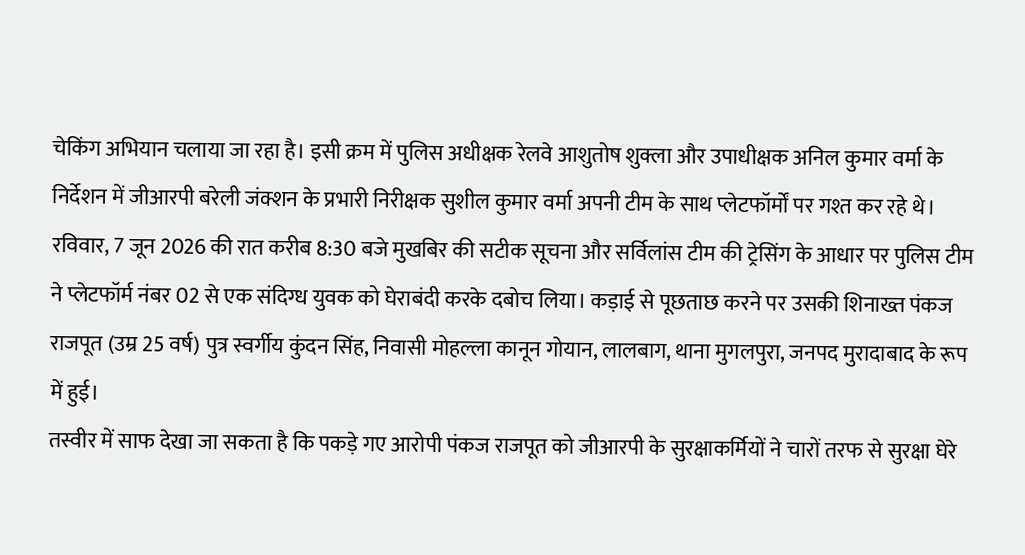चेकिंग अभियान चलाया जा रहा है। इसी क्रम में पुलिस अधीक्षक रेलवे आशुतोष शुक्ला और उपाधीक्षक अनिल कुमार वर्मा के निर्देशन में जीआरपी बरेली जंक्शन के प्रभारी निरीक्षक सुशील कुमार वर्मा अपनी टीम के साथ प्लेटफॉर्मों पर गश्त कर रहे थे।
रविवार, 7 जून 2026 की रात करीब 8:30 बजे मुखबिर की सटीक सूचना और सर्विलांस टीम की ट्रेसिंग के आधार पर पुलिस टीम ने प्लेटफॉर्म नंबर 02 से एक संदिग्ध युवक को घेराबंदी करके दबोच लिया। कड़ाई से पूछताछ करने पर उसकी शिनाख्त पंकज राजपूत (उम्र 25 वर्ष) पुत्र स्वर्गीय कुंदन सिंह, निवासी मोहल्ला कानून गोयान, लालबाग, थाना मुगलपुरा, जनपद मुरादाबाद के रूप में हुई।
तस्वीर में साफ देखा जा सकता है कि पकड़े गए आरोपी पंकज राजपूत को जीआरपी के सुरक्षाकर्मियों ने चारों तरफ से सुरक्षा घेरे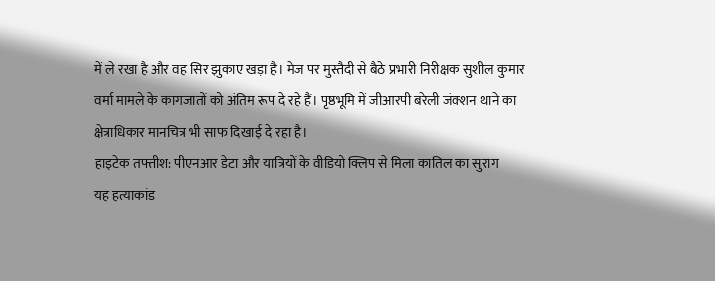में ले रखा है और वह सिर झुकाए खड़ा है। मेज पर मुस्तैदी से बैठे प्रभारी निरीक्षक सुशील कुमार वर्मा मामले के कागजातों को अंतिम रूप दे रहे हैं। पृष्ठभूमि में जीआरपी बरेली जंक्शन थाने का क्षेत्राधिकार मानचित्र भी साफ दिखाई दे रहा है।
हाइटेक तफ्तीश: पीएनआर डेटा और यात्रियों के वीडियो क्लिप से मिला कातिल का सुराग
यह हत्याकांड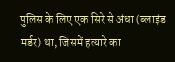पुलिस के लिए एक सिरे से अंधा (ब्लाइंड मर्डर) था, जिसमें हत्यारे का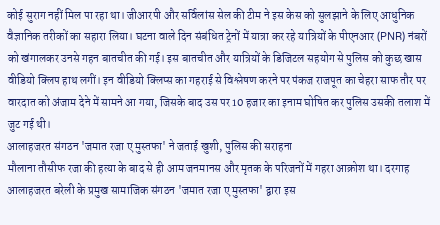कोई सुराग नहीं मिल पा रहा था। जीआरपी और सर्विलांस सेल की टीम ने इस केस को सुलझाने के लिए आधुनिक वैज्ञानिक तरीकों का सहारा लिया। घटना वाले दिन संबंधित ट्रेनों में यात्रा कर रहे यात्रियों के पीएनआर (PNR) नंबरों को खंगालकर उनसे गहन बातचीत की गई। इस बातचीत और यात्रियों के डिजिटल सहयोग से पुलिस को कुछ खास वीडियो क्लिप हाथ लगीं। इन वीडियो क्लिप्स का गहराई से विश्लेषण करने पर पंकज राजपूत का चेहरा साफ तौर पर वारदात को अंजाम देने में सामने आ गया, जिसके बाद उस पर 10 हजार का इनाम घोषित कर पुलिस उसकी तलाश में जुट गई थी।
आलाहजरत संगठन 'जमात रजा ए मुस्तफा' ने जताई खुशी, पुलिस की सराहना
मौलाना तौसीफ रजा की हत्या के बाद से ही आम जनमानस और मृतक के परिजनों में गहरा आक्रोश था। दरगाह आलाहजरत बरेली के प्रमुख सामाजिक संगठन 'जमात रजा ए मुस्तफा' द्वारा इस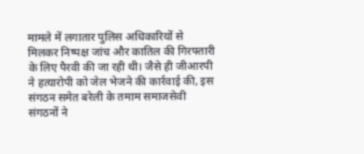मामले में लगातार पुलिस अधिकारियों से मिलकर निष्पक्ष जांच और कातिल की गिरफ्तारी के लिए पैरवी की जा रही थी। जैसे ही जीआरपी ने हत्यारोपी को जेल भेजने की कार्रवाई की, इस संगठन समेत बरेली के तमाम समाजसेवी संगठनों ने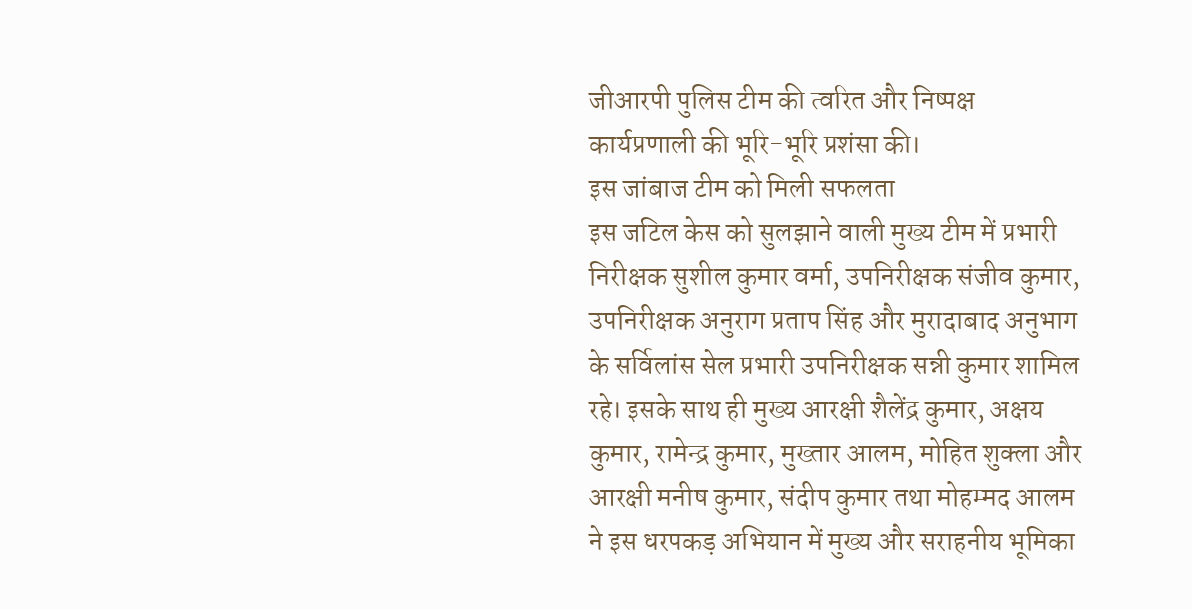जीआरपी पुलिस टीम की त्वरित और निष्पक्ष कार्यप्रणाली की भूरि-भूरि प्रशंसा की।
इस जांबाज टीम को मिली सफलता
इस जटिल केस को सुलझाने वाली मुख्य टीम में प्रभारी निरीक्षक सुशील कुमार वर्मा, उपनिरीक्षक संजीव कुमार, उपनिरीक्षक अनुराग प्रताप सिंह और मुरादाबाद अनुभाग के सर्विलांस सेल प्रभारी उपनिरीक्षक सन्नी कुमार शामिल रहे। इसके साथ ही मुख्य आरक्षी शैलेंद्र कुमार, अक्षय कुमार, रामेन्द्र कुमार, मुख्तार आलम, मोहित शुक्ला और आरक्षी मनीष कुमार, संदीप कुमार तथा मोहम्मद आलम ने इस धरपकड़ अभियान में मुख्य और सराहनीय भूमिका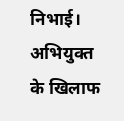निभाई। अभियुक्त के खिलाफ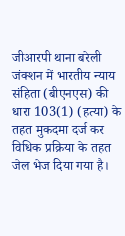जीआरपी थाना बरेली जंक्शन में भारतीय न्याय संहिता (बीएनएस) की धारा 103(1) (हत्या) के तहत मुकदमा दर्ज कर विधिक प्रक्रिया के तहत जेल भेज दिया गया है।